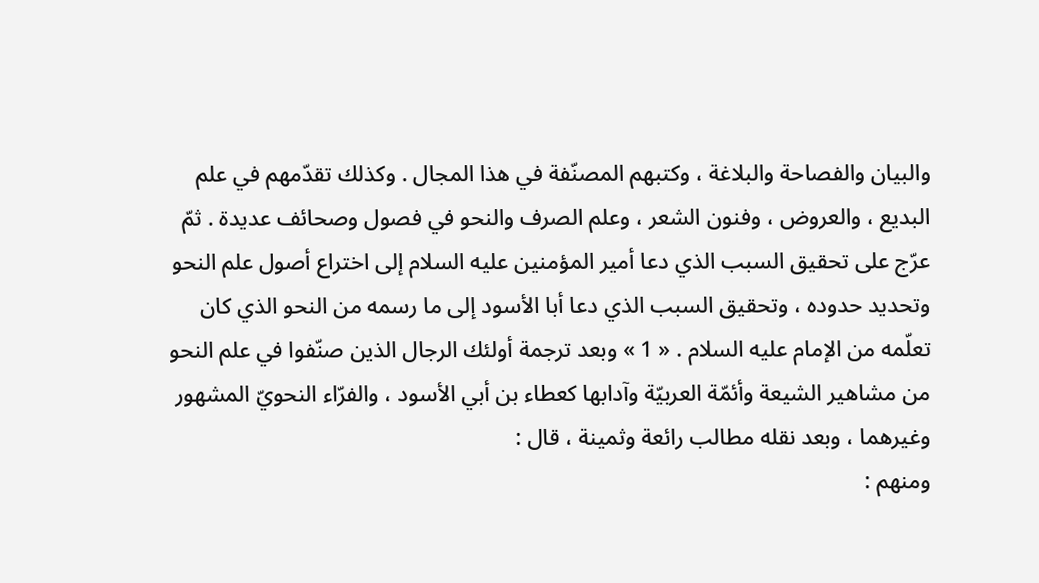والبيان والفصاحة والبلاغة ، وكتبهم المصنّفة في هذا المجال . وكذلك تقدّمهم في علم البديع ، والعروض ، وفنون الشعر ، وعلم الصرف والنحو في فصول وصحائف عديدة . ثمّ عرّج على تحقيق السبب الذي دعا أمير المؤمنين عليه السلام إلى اختراع أصول علم النحو وتحديد حدوده ، وتحقيق السبب الذي دعا أبا الأسود إلى ما رسمه من النحو الذي كان تعلّمه من الإمام عليه السلام . « 1 » وبعد ترجمة أولئك الرجال الذين صنّفوا في علم النحو من مشاهير الشيعة وأئمّة العربيّة وآدابها كعطاء بن أبي الأسود ، والفرّاء النحويّ المشهور وغيرهما ، وبعد نقله مطالب رائعة وثمينة ، قال :
ومنهم :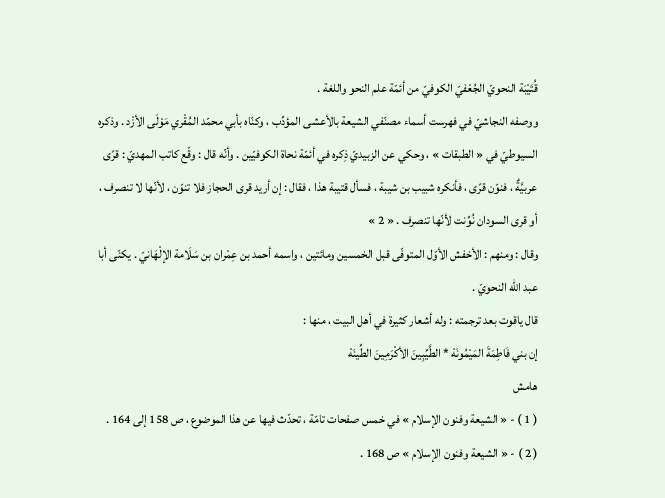قُتَيْبَة النحويّ الجُعْفيّ الكوفيّ من أئمّة علم النحو واللغة .
ووصفه النجاشيّ في فهرست أسماء مصنّفي الشيعة بالأعشى المؤدِّب ، وكنّاه بأبي محمّد المُقْري مَوْلَى الأزْد . وذكره السيوطيّ في « الطبقات » ، وحكي عن الزبيديّ ذِكره في أئمّة نحاة الكوفيّين . وأنّه قال : وقّع كاتب المهديّ : قرًى عربيَّةٌ ، فنوّن قرًى ، فأنكره شبيب بن شيبة ، فسأل قتيبة هذا ، فقال : إن أريد قرى الحجاز فلا تنوّن ، لأنّها لا تنصرف ، أو قرى السودان نُوِّنت لأنّها تنصرف . « 2 »
وقال : ومنهم : الأخفش الأوّل المتوفّى قبل الخمسين ومائتين ، واسمه أحمد بن عِمْران بن سَلَامة الإلْهَانيّ . يكنّى أبا عبد الله النحويّ .
قال ياقوت بعد ترجمته : وله أشعار كثيرة في أهل البيت ، منها :
إن بني فَاطِمَةَ المَيْمُونَهْ * الطَّيِّبِينَ الأكْرَمِينَ الطِّينَهْ
هامش
( 1 ) - « الشيعة وفنون الإسلام » في خمس صفحات تامّة ، تحدّث فيها عن هذا الموضوع ، ص 158 إلى 164 .
( 2 ) - « الشيعة وفنون الإسلام » ص 168 .